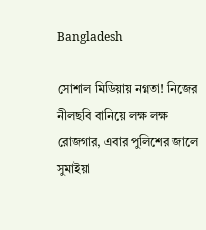Bangladesh

সোশাল মিডিয়ায় নগ্নতা! নিজের নীলছবি বানিয়ে লক্ষ লক্ষ রোজগার, এবার পুলিশের জালে সুমাইয়া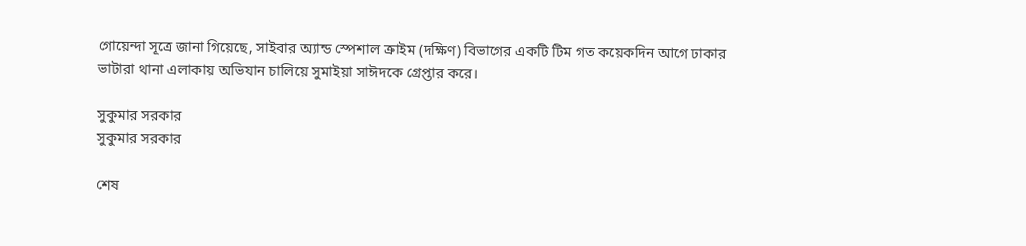গোয়েন্দা সূত্রে জানা গিয়েছে, সাইবার অ্যান্ড স্পেশাল ক্রাইম (দক্ষিণ) বিভাগের একটি টিম গত কয়েকদিন আগে ঢাকার ভাটারা থানা এলাকায় অভিযান চালিয়ে সুমাইয়া সাঈদকে গ্রেপ্তার করে।

সুকুমার সরকার
সুকুমার সরকার

শেষ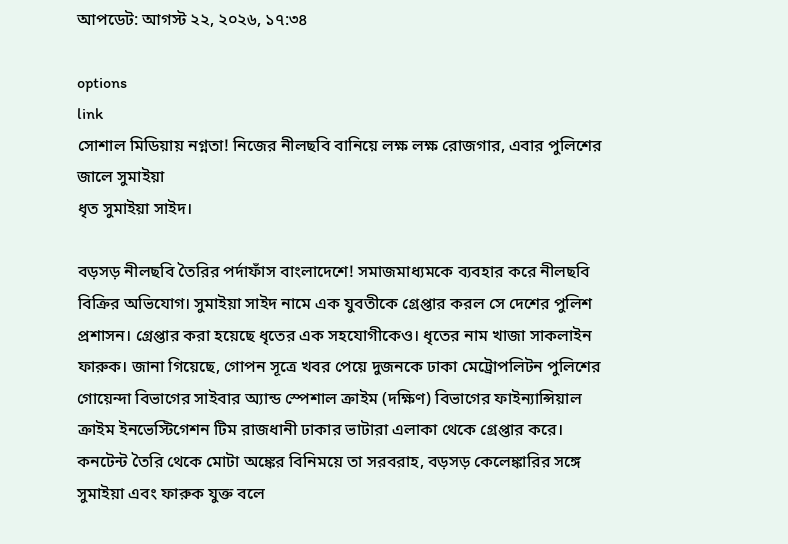আপডেট: আগস্ট ২২, ২০২৬, ১৭:৩৪

options
link
সোশাল মিডিয়ায় নগ্নতা! নিজের নীলছবি বানিয়ে লক্ষ লক্ষ রোজগার, এবার পুলিশের জালে সুমাইয়া
ধৃত সুমাইয়া সাইদ।

বড়সড় নীলছবি তৈরির পর্দাফাঁস বাংলাদেশে! সমাজমাধ্যমকে ব্যবহার করে নীলছবি বিক্রির অভিযোগ। সুমাইয়া সাইদ নামে এক যুবতীকে গ্রেপ্তার করল সে দেশের পুলিশ প্রশাসন। গ্রেপ্তার করা হয়েছে ধৃতের এক সহযোগীকেও। ধৃতের নাম খাজা সাকলাইন ফারুক। জানা গিয়েছে, গোপন সূত্রে খবর পেয়ে দুজনকে ঢাকা মেট্রোপলিটন পুলিশের গোয়েন্দা বিভাগের সাইবার অ্যান্ড স্পেশাল ক্রাইম (দক্ষিণ) বিভাগের ফাইন্যান্সিয়াল ক্রাইম ইনভেস্টিগেশন টিম রাজধানী ঢাকার ভাটারা এলাকা থেকে গ্রেপ্তার করে। কনটেন্ট তৈরি থেকে মোটা অঙ্কের বিনিময়ে তা সরবরাহ, বড়সড় কেলেঙ্কারির সঙ্গে সুমাইয়া এবং ফারুক যুক্ত বলে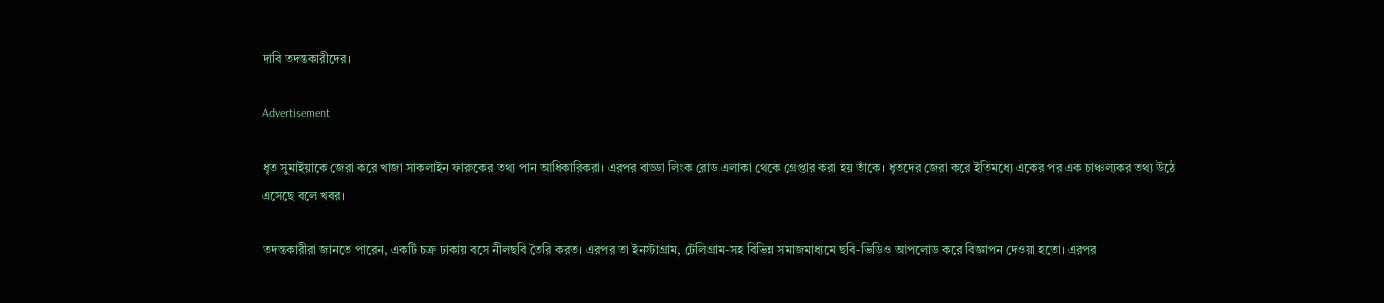দাবি তদন্তকারীদের।

Advertisement

ধৃত সুমাইয়াকে জেরা করে খাজা সাকলাইন ফারুকের তথ্য পান আধিকারিকরা। এরপর বাড্ডা লিংক রোড এলাকা থেকে গ্রেপ্তার করা হয় তাঁকে। ধৃতদের জেরা করে ইতিমধ্যে একের পর এক চাঞ্চল্যকর তথ্য উঠে এসেছে বলে খবর।

তদন্তকারীরা জানতে পারেন, একটি চক্র ঢাকায় বসে নীলছবি তৈরি করত। এরপর তা ইনস্টাগ্রাম, টেলিগ্রাম-সহ বিভিন্ন সমাজমাধ্যমে ছবি-ভিডিও আপলোড করে বিজ্ঞাপন দেওয়া হতো। এরপর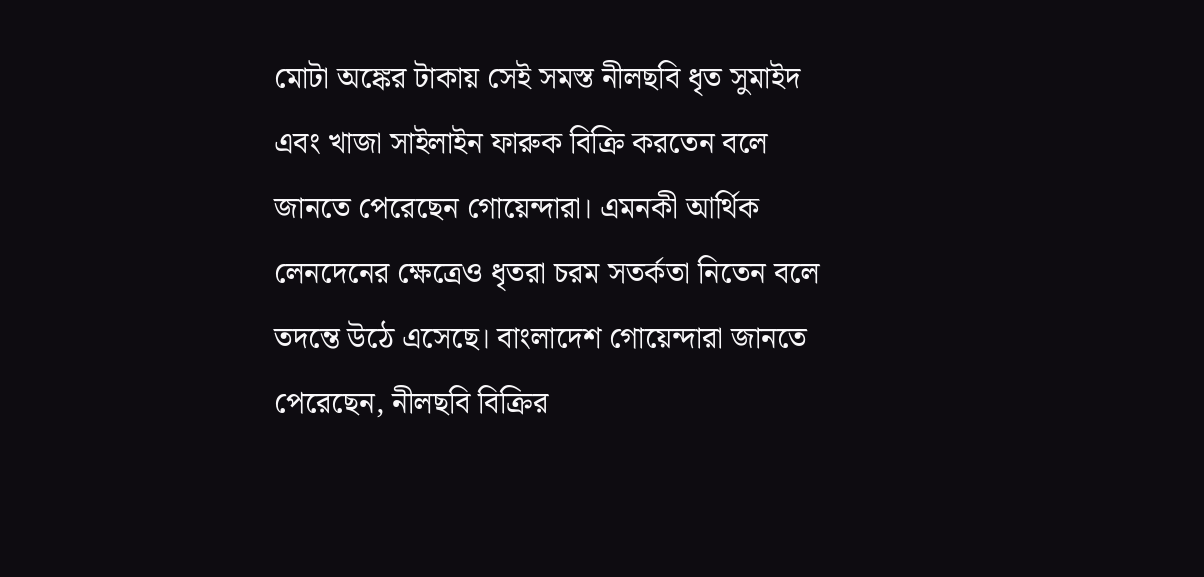মোটা অঙ্কের টাকায় সেই সমস্ত নীলছবি ধৃত সুমাইদ এবং খাজা সাইলাইন ফারুক বিক্রি করতেন বলে জানতে পেরেছেন গোয়েন্দারা। এমনকী আর্থিক লেনদেনের ক্ষেত্রেও ধৃতরা চরম সতর্কতা নিতেন বলে তদন্তে উঠে এসেছে। বাংলাদেশ গোয়েন্দারা জানতে পেরেছেন, নীলছবি বিক্রির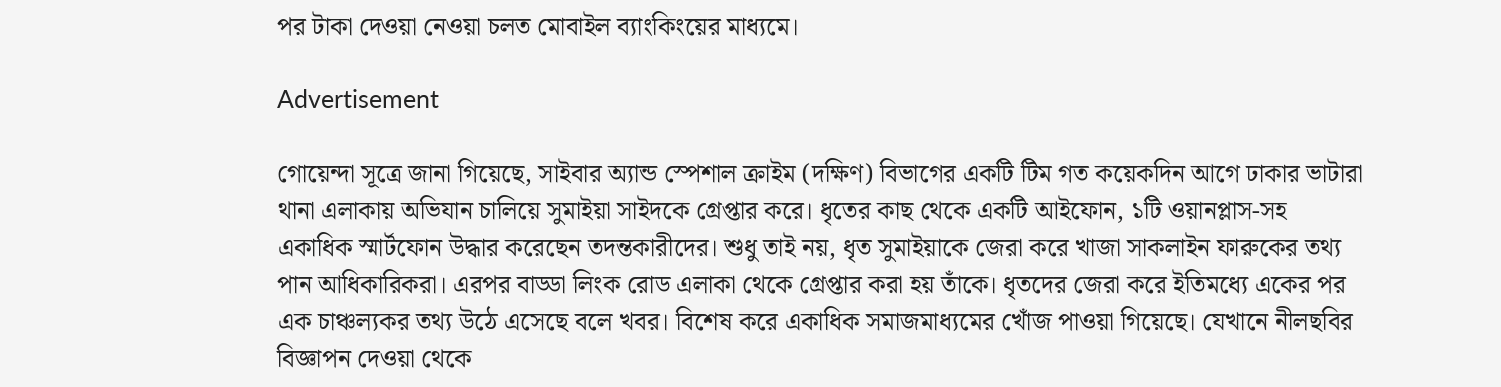পর টাকা দেওয়া নেওয়া চলত মোবাইল ব্যাংকিংয়ের মাধ্যমে।

Advertisement

গোয়েন্দা সূত্রে জানা গিয়েছে, সাইবার অ্যান্ড স্পেশাল ক্রাইম (দক্ষিণ) বিভাগের একটি টিম গত কয়েকদিন আগে ঢাকার ভাটারা থানা এলাকায় অভিযান চালিয়ে সুমাইয়া সাইদকে গ্রেপ্তার করে। ধৃতের কাছ থেকে একটি আইফোন, ১টি ওয়ানপ্লাস-সহ একাধিক স্মার্টফোন উদ্ধার করেছেন তদন্তকারীদের। শুধু তাই নয়, ধৃত সুমাইয়াকে জেরা করে খাজা সাকলাইন ফারুকের তথ্য পান আধিকারিকরা। এরপর বাড্ডা লিংক রোড এলাকা থেকে গ্রেপ্তার করা হয় তাঁকে। ধৃতদের জেরা করে ইতিমধ্যে একের পর এক চাঞ্চল্যকর তথ্য উঠে এসেছে বলে খবর। বিশেষ করে একাধিক সমাজমাধ্যমের খোঁজ পাওয়া গিয়েছে। যেখানে নীলছবির বিজ্ঞাপন দেওয়া থেকে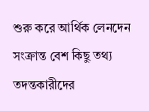শুরু করে আর্থিক লেনদেন সংক্রান্ত বেশ কিছু তথ্য তদন্তকারীদের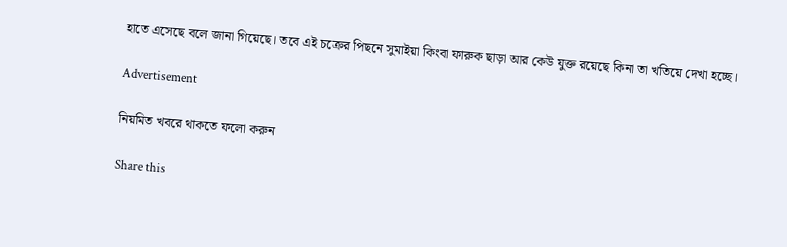হাতে এসেছে বলে জানা গিয়েছে। তবে এই চক্রের পিছনে সুমাইয়া কিংবা ফারুক ছাড়া আর কেউ যুক্ত রয়েছে কিনা তা খতিয়ে দেখা হচ্ছে।

Advertisement

নিয়মিত খবরে থাকতে ফলো করুন

Share this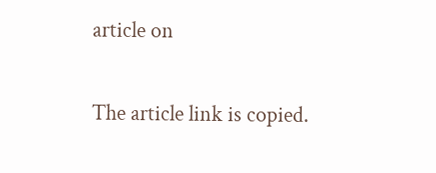article on

The article link is copied.